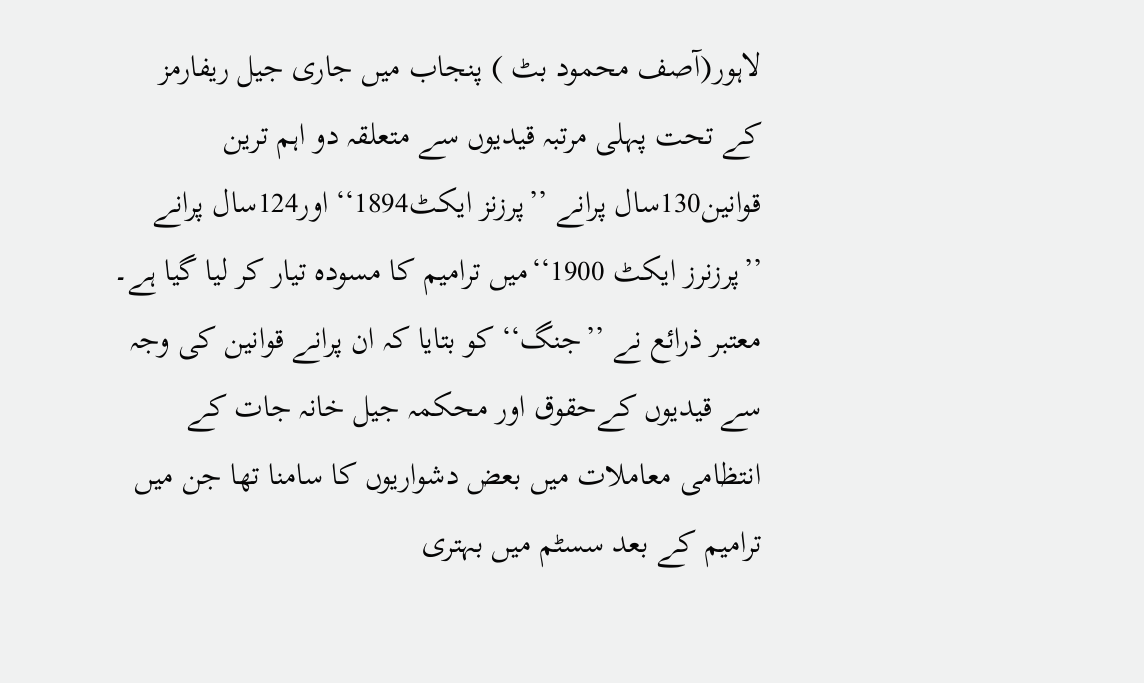لاہور(آصف محمود بٹ ) پنجاب میں جاری جیل ریفارمز کے تحت پہلی مرتبہ قیدیوں سے متعلقہ دو اہم ترین قوانین130سال پرانے ’’پرزنز ایکٹ1894‘‘ اور124سال پرانے ’’پرزنرز ایکٹ 1900‘‘میں ترامیم کا مسودہ تیار کر لیا گیا ہے۔ معتبر ذرائع نے ’’جنگ‘‘ کو بتایا کہ ان پرانے قوانین کی وجہ سے قیدیوں کےحقوق اور محکمہ جیل خانہ جات کے انتظامی معاملات میں بعض دشواریوں کا سامنا تھا جن میں ترامیم کے بعد سسٹم میں بہتری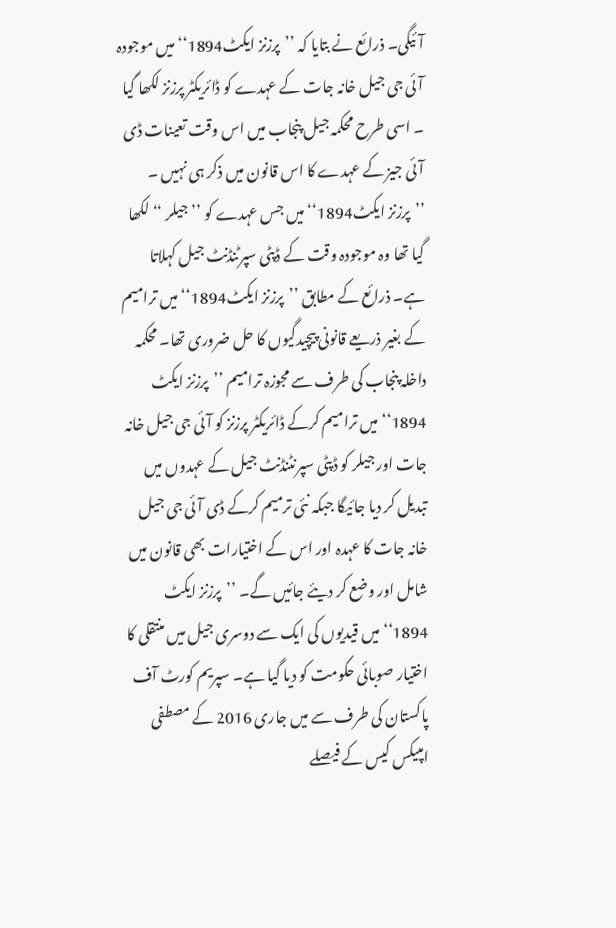آئیگی۔ ذرائع نے بتایا کہ ’’پرزنز ایکٹ1894‘‘ میں موجودہ آئی جی جیل خانہ جات کے عہدے کو ڈائریکٹر پرزنز لکھا گیا ۔ اسی طرح محکمہ جیل پنجاب میں اس وقت تعینات ڈی آئی جیز کے عہدے کا اس قانون میں ذکر ہی نہیں ۔ ’’پرزنز ایکٹ1894‘‘ میں جس عہدے کو ’’جیلر ‘‘ لکھا گیا تھا وہ موجودہ وقت کے ڈپٹی سپرٹنڈنٹ جیل کہلاتا ہے۔ ذرائع کے مطابق ’’پرزنز ایکٹ1894‘‘ میں ترامیم کے بغیر ذریعے قانونی پیچیدگیوں کا حل ضروری تھا۔ محکمہ داخلہ پنجاب کی طرف سے مجوزہ ترامیم ’’پرزنز ایکٹ 1894‘‘ میں ترامیم کرکے ڈائریکٹر پرزنز کو آئی جی جیل خانہ جات اور جیلر کو ڈپٹی سپرنٹنڈنٹ جیل کے عہدوں میں تبدیل کر دیا جائیگا جبکہ نئی ترمیم کرکے ڈی آئی جی جیل خانہ جات کا عہدہ اور اس کے اختیارات بھی قانون میں شامل اور وضع کر دیئے جائیں گے۔ ’’پرزنز ایکٹ 1894‘‘ میں قیدیوں کی ایک سے دوسری جیل میں منتقلی کا اختیار صوبائی حکومت کو دیا گیا ہے۔ سپریم کورٹ آف پاکستان کی طرف سے میں جاری 2016 کے مصطفی امپیکس کیس کے فیصلے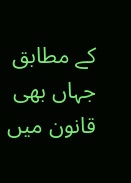کے مطابق جہاں بھی قانون میں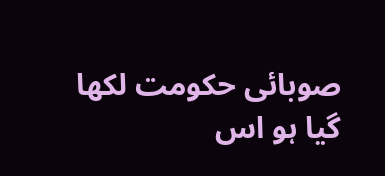صوبائی حکومت لکھا گیا ہو اس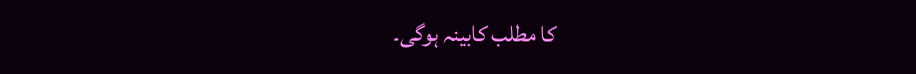کا مطلب کابینہ ہوگی۔